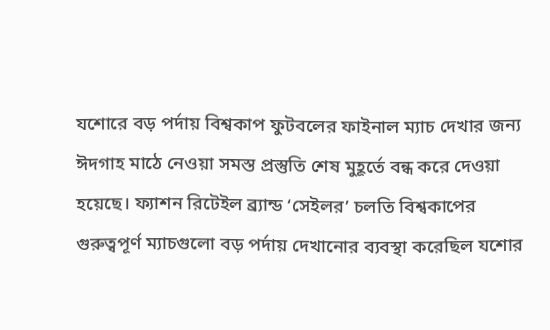যশোরে বড় পর্দায় বিশ্বকাপ ফুটবলের ফাইনাল ম্যাচ দেখার জন্য ঈদগাহ মাঠে নেওয়া সমস্ত প্রস্তুতি শেষ মুহূর্তে বন্ধ করে দেওয়া হয়েছে। ফ্যাশন রিটেইল ব্র্যান্ড ‘সেইলর’ চলতি বিশ্বকাপের গুরুত্বপূর্ণ ম্যাচগুলো বড় পর্দায় দেখানোর ব্যবস্থা করেছিল যশোর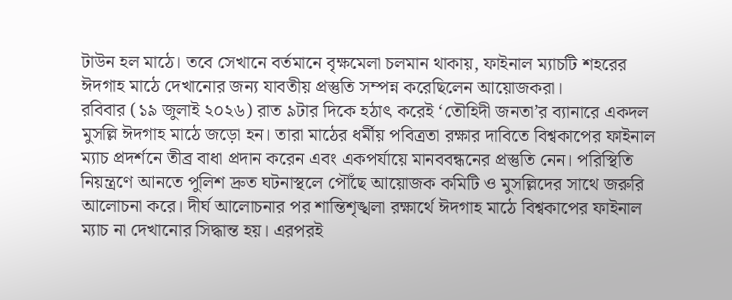টাউন হল মাঠে। তবে সেখানে বর্তমানে বৃক্ষমেলা চলমান থাকায়, ফাইনাল ম্যাচটি শহরের ঈদগাহ মাঠে দেখানোর জন্য যাবতীয় প্রস্তুতি সম্পন্ন করেছিলেন আয়োজকরা।
রবিবার (১৯ জুলাই ২০২৬) রাত ৯টার দিকে হঠাৎ করেই ‘তৌহিদী জনতা’র ব্যানারে একদল মুসল্লি ঈদগাহ মাঠে জড়ো হন। তারা মাঠের ধর্মীয় পবিত্রতা রক্ষার দাবিতে বিশ্বকাপের ফাইনাল ম্যাচ প্রদর্শনে তীব্র বাধা প্রদান করেন এবং একপর্যায়ে মানববন্ধনের প্রস্তুতি নেন। পরিস্থিতি নিয়ন্ত্রণে আনতে পুলিশ দ্রুত ঘটনাস্থলে পৌঁছে আয়োজক কমিটি ও মুসল্লিদের সাথে জরুরি আলোচনা করে। দীর্ঘ আলোচনার পর শান্তিশৃঙ্খলা রক্ষার্থে ঈদগাহ মাঠে বিশ্বকাপের ফাইনাল ম্যাচ না দেখানোর সিদ্ধান্ত হয়। এরপরই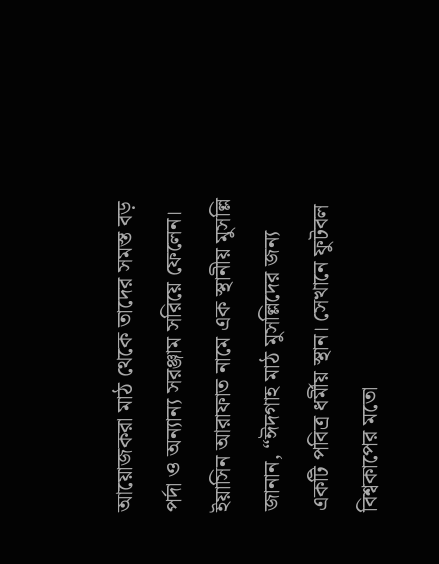আয়োজকরা মাঠ থেকে তাদের সমস্ত বড় পর্দা ও অন্যান্য সরঞ্জাম সরিয়ে ফেলেন।
ইয়াসিন আরাফাত নামে এক স্থানীয় মুসল্লি জানান, “ঈদগাহ মাঠ মুসল্লিদের জন্য একটি পবিত্র ধর্মীয় স্থান। সেখানে ফুটবল বিশ্বকাপের মতো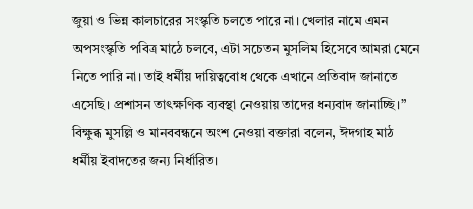জুয়া ও ভিন্ন কালচারের সংস্কৃতি চলতে পারে না। খেলার নামে এমন অপসংস্কৃতি পবিত্র মাঠে চলবে, এটা সচেতন মুসলিম হিসেবে আমরা মেনে নিতে পারি না। তাই ধর্মীয় দায়িত্ববোধ থেকে এখানে প্রতিবাদ জানাতে এসেছি। প্রশাসন তাৎক্ষণিক ব্যবস্থা নেওয়ায় তাদের ধন্যবাদ জানাচ্ছি।”
বিক্ষুব্ধ মুসল্লি ও মানববন্ধনে অংশ নেওয়া বক্তারা বলেন, ঈদগাহ মাঠ ধর্মীয় ইবাদতের জন্য নির্ধারিত।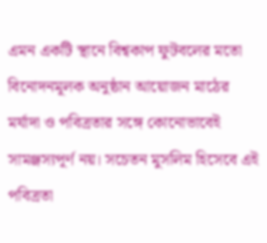এমন একটি স্থানে বিশ্বকাপ ফুটবলের মতো বিনোদনমূলক অনুষ্ঠান আয়োজন মাঠের মর্যাদা ও পবিত্রতার সঙ্গে কোনোভাবেই সামঞ্জস্যপূর্ণ নয়। সচেতন মুসলিম হিসেবে এই পবিত্রতা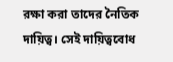রক্ষা করা তাদের নৈতিক দায়িত্ব। সেই দায়িত্ববোধ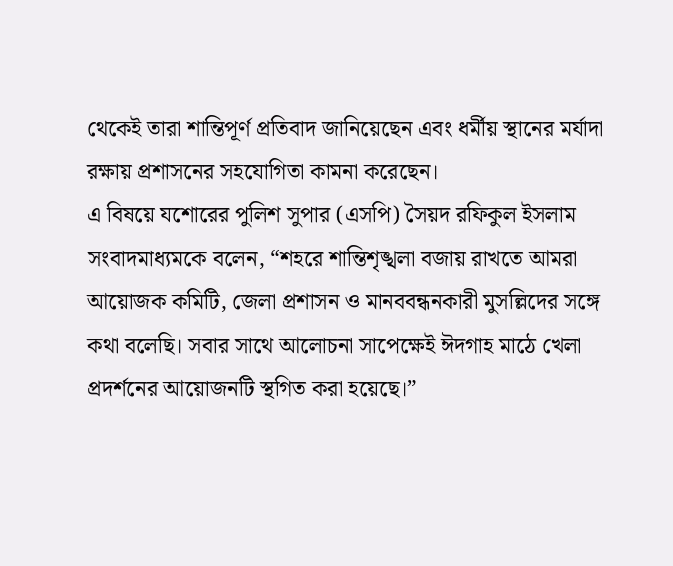থেকেই তারা শান্তিপূর্ণ প্রতিবাদ জানিয়েছেন এবং ধর্মীয় স্থানের মর্যাদা রক্ষায় প্রশাসনের সহযোগিতা কামনা করেছেন।
এ বিষয়ে যশোরের পুলিশ সুপার (এসপি) সৈয়দ রফিকুল ইসলাম সংবাদমাধ্যমকে বলেন, “শহরে শান্তিশৃঙ্খলা বজায় রাখতে আমরা আয়োজক কমিটি, জেলা প্রশাসন ও মানববন্ধনকারী মুসল্লিদের সঙ্গে কথা বলেছি। সবার সাথে আলোচনা সাপেক্ষেই ঈদগাহ মাঠে খেলা প্রদর্শনের আয়োজনটি স্থগিত করা হয়েছে।”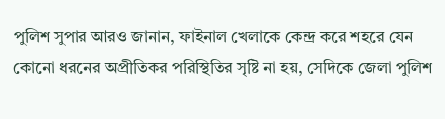পুলিশ সুপার আরও জানান, ফাইনাল খেলাকে কেন্দ্র করে শহরে যেন কোনো ধরনের অপ্রীতিকর পরিস্থিতির সৃষ্টি না হয়, সেদিকে জেলা পুলিশ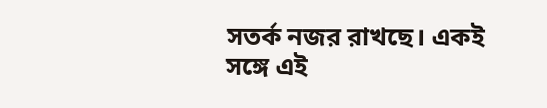সতর্ক নজর রাখছে। একই সঙ্গে এই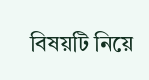বিষয়টি নিয়ে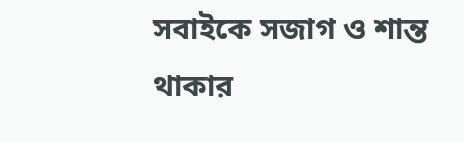সবাইকে সজাগ ও শান্ত থাকার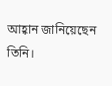আহ্বান জানিয়েছেন তিনি।